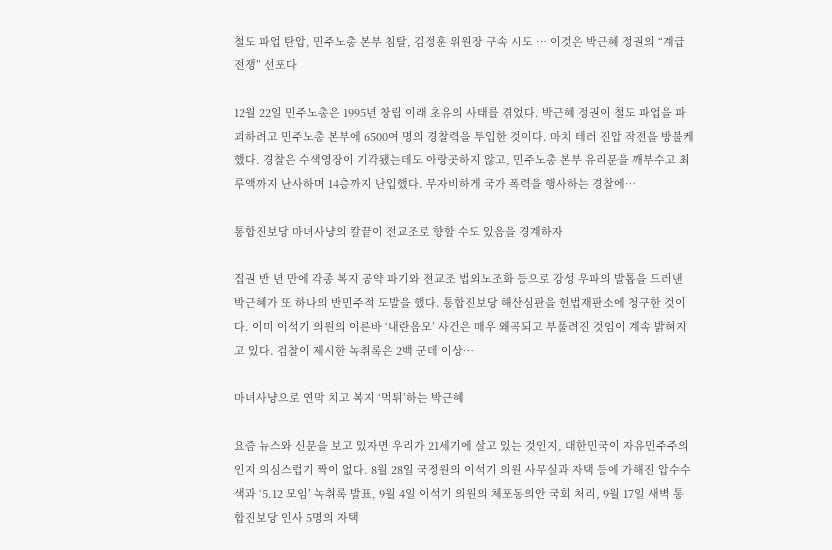철도 파업 탄압, 민주노총 본부 침탈, 김정훈 위원장 구속 시도 … 이것은 박근혜 정권의 “계급 전쟁” 선포다

12월 22일 민주노총은 1995년 창립 이래 초유의 사태를 겪었다. 박근혜 정권이 철도 파업을 파괴하려고 민주노총 본부에 6500여 명의 경찰력을 투입한 것이다. 마치 테러 진압 작전을 방불케 했다. 경찰은 수색영장이 기각됐는데도 아랑곳하지 않고, 민주노총 본부 유리문을 깨부수고 최루액까지 난사하며 14층까지 난입했다. 무자비하게 국가 폭력을 행사하는 경찰에…

통합진보당 마녀사냥의 칼끝이 전교조로 향할 수도 있음을 경계하자

집권 반 년 만에 각종 복지 공약 파기와 전교조 법외노조화 등으로 강성 우파의 발톱을 드러낸 박근혜가 또 하나의 반민주적 도발을 했다. 통합진보당 해산심판을 헌법재판소에 청구한 것이다. 이미 이석기 의원의 이른바 ‘내란음모’ 사건은 매우 왜곡되고 부풀려진 것임이 계속 밝혀지고 있다. 검찰이 제시한 녹취록은 2백 군데 이상…

마녀사냥으로 연막 치고 복지 ‘먹튀’하는 박근혜

요즘 뉴스와 신문을 보고 있자면 우리가 21세기에 살고 있는 것인지, 대한민국이 자유민주주의인지 의심스럽기 짝이 없다. 8월 28일 국정원의 이석기 의원 사무실과 자택 등에 가해진 압수수색과 ‘5.12 모임’ 녹취록 발표, 9월 4일 이석기 의원의 체포동의안 국회 처리, 9월 17일 새벽 통합진보당 인사 5명의 자택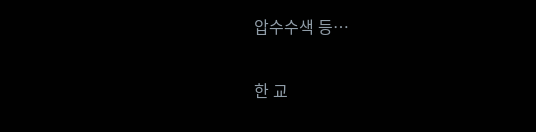압수수색 등…

한 교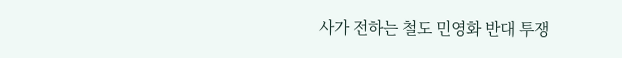사가 전하는 철도 민영화 반대 투쟁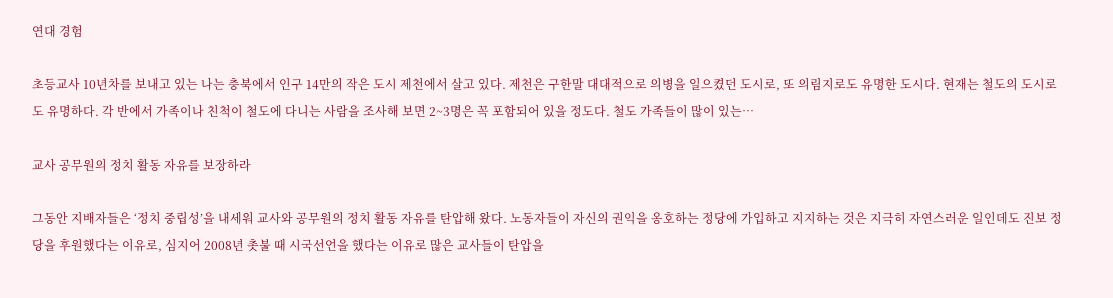연대 경험

초등교사 10년차를 보내고 있는 나는 충북에서 인구 14만의 작은 도시 제천에서 살고 있다. 제천은 구한말 대대적으로 의병을 일으켰던 도시로, 또 의림지로도 유명한 도시다. 현재는 철도의 도시로도 유명하다. 각 반에서 가족이나 친척이 철도에 다니는 사람을 조사해 보면 2~3명은 꼭 포함되어 있을 정도다. 철도 가족들이 많이 있는…

교사 공무원의 정치 활동 자유를 보장하라

그동안 지배자들은 ‘정치 중립성’을 내세워 교사와 공무원의 정치 활동 자유를 탄압해 왔다. 노동자들이 자신의 권익을 옹호하는 정당에 가입하고 지지하는 것은 지극히 자연스러운 일인데도 진보 정당을 후원했다는 이유로, 심지어 2008년 촛불 때 시국선언을 했다는 이유로 많은 교사들이 탄압을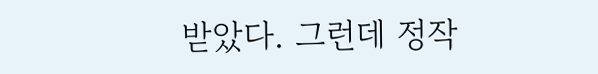받았다. 그런데 정작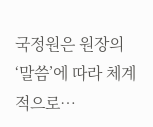국정원은 원장의 ‘말씀’에 따라 체계적으로…